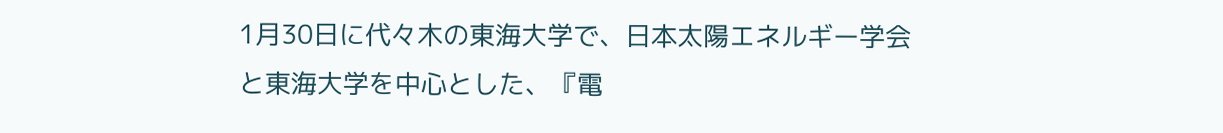1月30日に代々木の東海大学で、日本太陽エネルギー学会と東海大学を中心とした、『電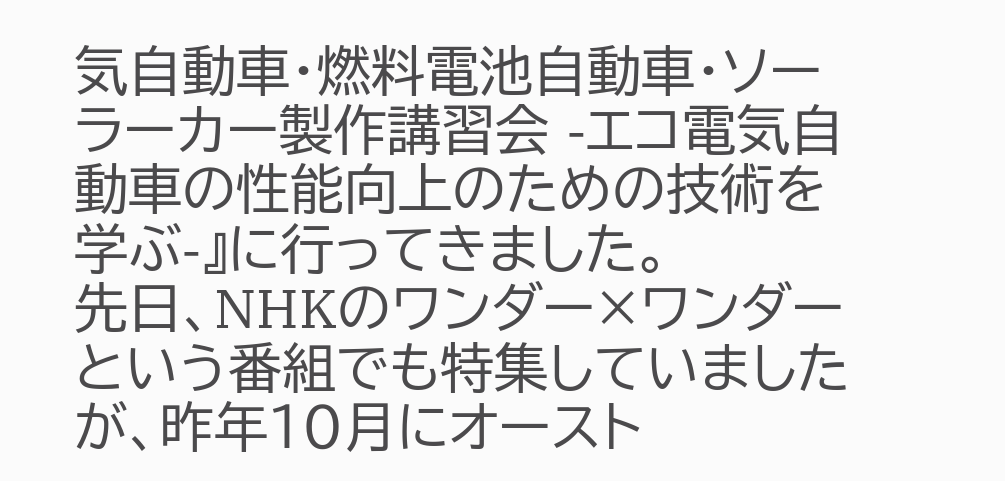気自動車・燃料電池自動車・ソーラーカー製作講習会 -エコ電気自動車の性能向上のための技術を学ぶ-』に行ってきました。
先日、NHKのワンダー×ワンダーという番組でも特集していましたが、昨年10月にオースト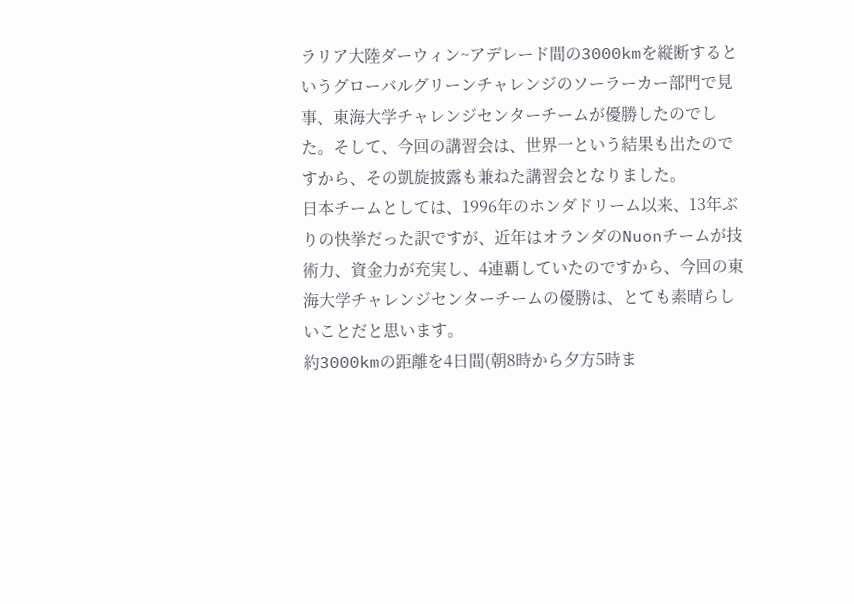ラリア大陸ダーウィン~アデレード間の3000kmを縦断するというグローバルグリーンチャレンジのソーラーカー部門で見事、東海大学チャレンジセンターチームが優勝したのでした。そして、今回の講習会は、世界一という結果も出たのですから、その凱旋披露も兼ねた講習会となりました。
日本チームとしては、1996年のホンダドリーム以来、13年ぶりの快挙だった訳ですが、近年はオランダのNuonチームが技術力、資金力が充実し、4連覇していたのですから、今回の東海大学チャレンジセンターチームの優勝は、とても素晴らしいことだと思います。
約3000kmの距離を4日間(朝8時から夕方5時ま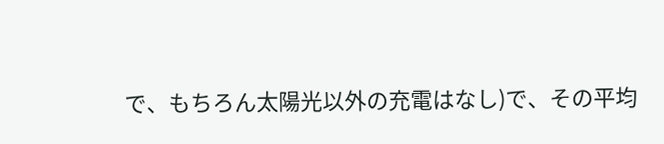で、もちろん太陽光以外の充電はなし)で、その平均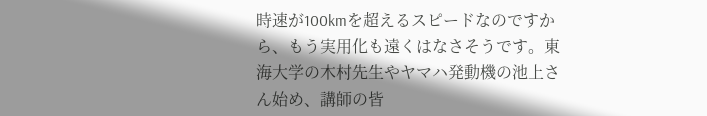時速が100kmを超えるスピードなのですから、もう実用化も遠くはなさそうです。東海大学の木村先生やヤマハ発動機の池上さん始め、講師の皆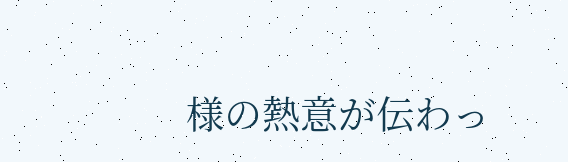様の熱意が伝わっ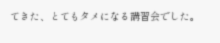てきた、とてもタメになる講習会でした。